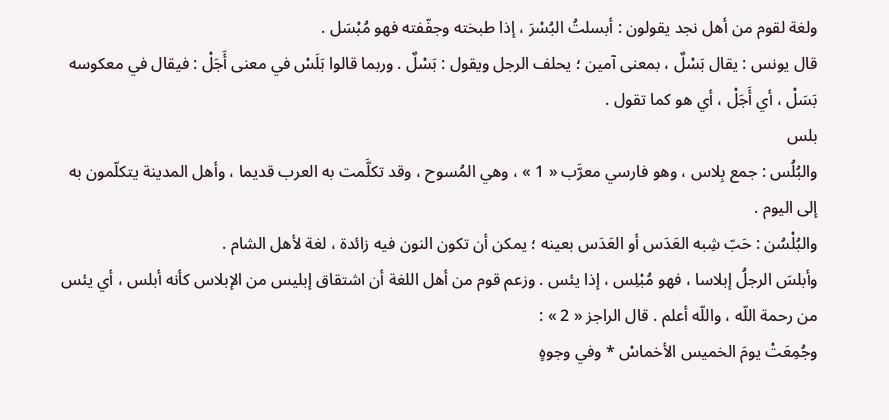ولغة لقوم من أهل نجد يقولون : أبسلتُ البُسْرَ ، إذا طبخته وجفّفته فهو مُبْسَل .
قال يونس : يقال بَسْلٌ ، بمعنى آمين ؛ يحلف الرجل ويقول : بَسْلٌ . وربما قالوا بَلَسْ في معنى أَجَلْ : فيقال في معكوسه بَسَلْ ، أي أَجَلْ ، أي هو كما تقول .
بلس
والبُلُس : جمع بِلاس ، وهو فارسي معرَّب « 1 » ، وهي المُسوح ، وقد تكلَّمت به العرب قديما ، وأهل المدينة يتكلّمون به إلى اليوم .
والبُلْسُن : حَبّ شِبه العَدَس أو العَدَس بعينه ؛ يمكن أن تكون النون فيه زائدة ، لغة لأهل الشام .
وأبلسَ الرجلُ إبلاسا ، فهو مُبْلِس ، إذا يئس . وزعم قوم من أهل اللغة أن اشتقاق إبليس من الإبلاس كأنه أبلس ، أي يئس من رحمة اللّه ، واللّه أعلم . قال الراجز « 2 » :
وجُمِعَتْ يومَ الخميس الأخماسْ * وفي وجوهٍ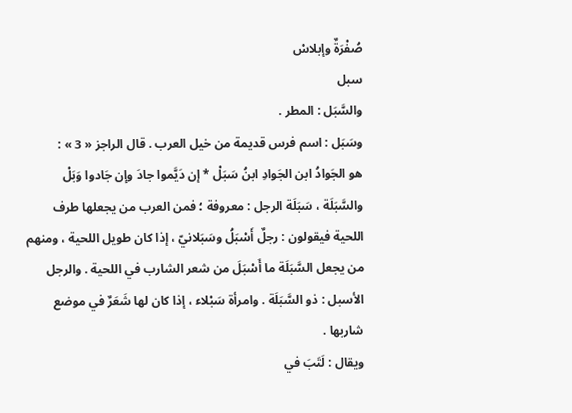صُفْرَةٌ وإبلاسْ
سبل
والسَّبَل : المطر .
وسَبَل : اسم فرس قديمة من خيل العرب . قال الراجز « 3 » :
هو الجَوادُ ابن الجَوادِ ابنُ سَبَلْ * إن دَيَّموا جادَ وإن جَادوا وَبَلْ
والسَّبَلَة ، سَبَلَة الرجل : معروفة ؛ فمن العرب من يجعلها طرف اللحية فيقولون : رجلٌ أَسْبَلُ وسَبَلانيّ ، إذا كان طويل اللحية ، ومنهم من يجعل السَّبَلَة ما أَسْبَلَ من شعر الشارب في اللحية . والرجل الأسبل : ذو السَّبَلَة . وامرأة سَبْلاء ، إذا كان لها شَعَرٌ في موضع شاربها .
ويقال : لَتَبَ في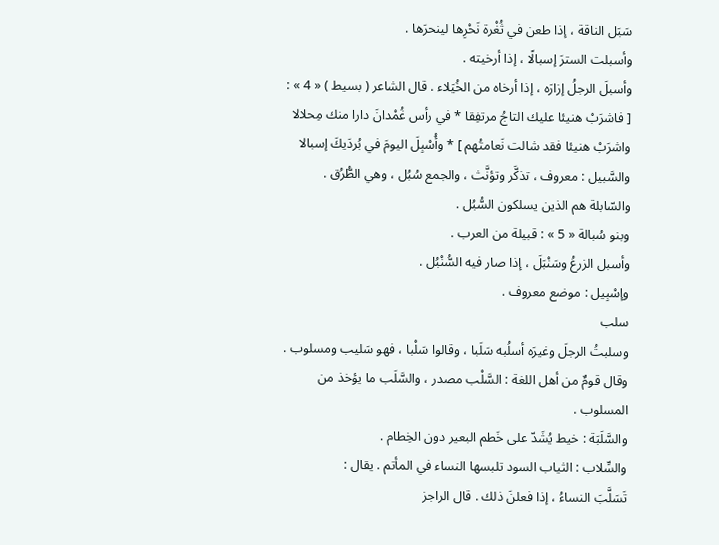سَبَل الناقة ، إذا طعن في ثُغْرة نَحْرِها لينحرَها .
وأسبلت السترَ إسبالًا ، إذا أرخيته .
وأسبلَ الرجلُ إزارَه ، إذا أرخاه من الخُيَلاء . قال الشاعر ( بسيط ) « 4 » :
[ فاشرَبْ هنيئا عليك التاجُ مرتفِقا * في رأس غُمْدانَ دارا منك مِحلالا
واشرَبْ هنيئا فقد شالت نَعامتُهم ] * وأُسْبِلَ اليومَ في بُردَيكَ إسبالا
والسَّبيل : معروف ، تذكَّر وتؤنَّث ، والجمع سُبُل ، وهي الطُّرُق . والسّابلة هم الذين يسلكون السُّبُل .
وبنو سُبالة « 5 » : قبيلة من العرب .
وأسبل الزرعُ وسَنْبَلَ ، إذا صار فيه السُّنْبُل .
وإسْبِيل : موضع معروف .
سلب
وسلبتُ الرجلَ وغيرَه أسلُبه سَلَبا ، وقالوا سَلْبا ، فهو سَليب ومسلوب . وقال قومٌ من أهل اللغة : السَّلْب مصدر ، والسَّلَب ما يؤخذ من المسلوب .
والسَّلَبَة : خيط يُشَدّ على خَطم البعير دون الخِطام .
والسِّلاب : الثياب السود تلبسها النساء في المأتم . يقال :
تَسَلَّبَ النساءُ ، إذا فعلنَ ذلك . قال الراجز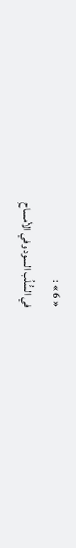« 6 » :
في السُّلُب السود وفي الأمساحِ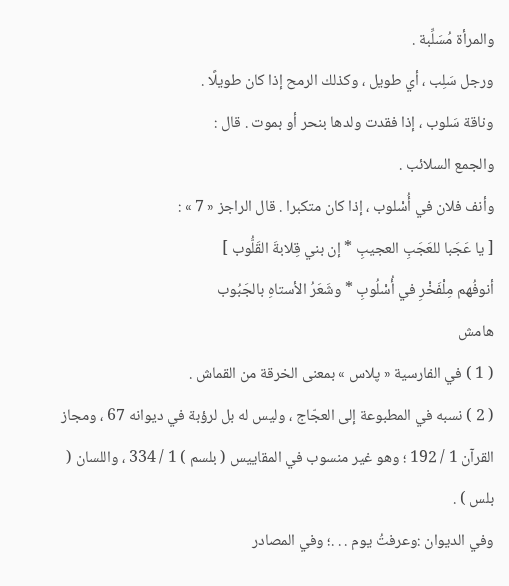والمرأة مُسَلِّبة .
ورجل سَلِب ، أي طويل ، وكذلك الرمح إذا كان طويلًا .
وناقة سَلوب ، إذا فقدت ولدها بنحر أو بموت . قال :
والجمع السلائب .
وأنف فلان في أُسْلوب ، إذا كان متكبرا . قال الراجز « 7 » :
[ يا عَجَبا للعَجَبِ العجيبِ * إن بني قِلابةَ القَلُّوب ]
أنوفُهم مِلْفَخْرِ في أُسْلُوبِ * وشَعَرُ الأستاهِ بالجَبُوب
هامش
( 1 ) في الفارسية « پلاس » بمعنى الخرقة من القماش .
( 2 ) نسبه في المطبوعة إلى العجّاج ، وليس له بل لرؤبة في ديوانه 67 ، ومجاز القرآن 1 / 192 ؛ وهو غير منسوب في المقاييس ( بلسم ) 1 / 334 ، واللسان ( بلس ) .
وفي الديوان :وعرفتُ يوم . . .؛ وفي المصادر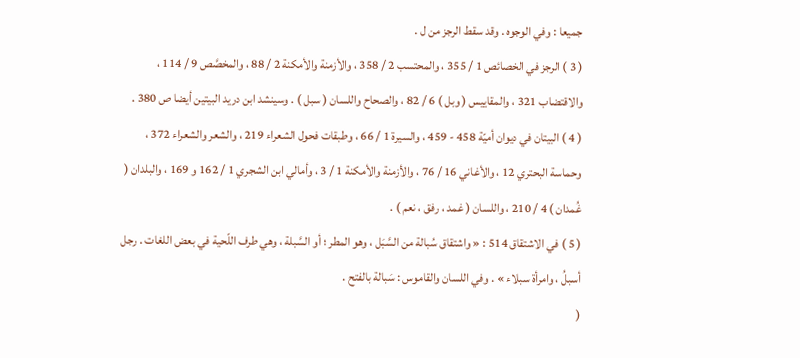جميعا : وفي الوجوه . وقد سقط الرجز من ل .
( 3 ) الرجز في الخصائص 1 / 355 ، والمحتسب 2 / 358 ، والأزمنة والأمكنة 2 / 88 ، والمخصَّص 9 / 114 ، والاقتضاب 321 ، والمقاييس ( وبل ) 6 / 82 ، والصحاح واللسان ( سبل ) . وسينشد ابن دريد البيتين أيضا ص 380 .
( 4 ) البيتان في ديوان أميّة 458 - 459 ، والسيرة 1 / 66 ، وطبقات فحول الشعراء 219 ، والشعر والشعراء 372 ، وحماسة البحتري 12 ، والأغاني 16 / 76 ، والأزمنة والأمكنة 1 / 3 ، وأمالي ابن الشجري 1 / 162 و 169 ، والبلدان ( غُمدان ) 4 / 210 ، واللسان ( غمد ، رفق ، نعم ) .
( 5 ) في الاشتقاق 514 : « واشتقاق سُبالة من السَّبَل ، وهو المطر ؛ أو السَّبلة ، وهي طرف اللّحية في بعض اللغات . رجل أسبلُ ، وامرأة سبلاء » . وفي اللسان والقاموس : سَبالة بالفتح .
(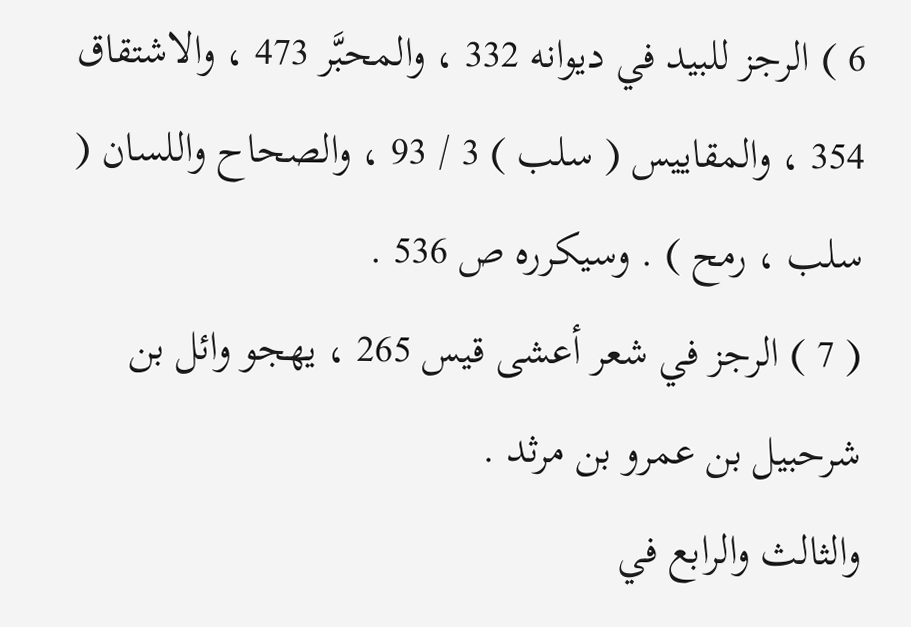6 ) الرجز للبيد في ديوانه 332 ، والمحبَّر 473 ، والاشتقاق 354 ، والمقاييس ( سلب ) 3 / 93 ، والصحاح واللسان ( سلب ، رمح ) . وسيكرره ص 536 .
( 7 ) الرجز في شعر أعشى قيس 265 ، يهجو وائل بن شرحبيل بن عمرو بن مرثد .
والثالث والرابع في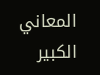المعاني الكبير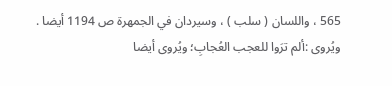565 ، واللسان ( سلب ) ، وسيردان في الجمهرة ص 1194 أيضا . ويُروى :ألم ترَوا للعجب العُجابِ؛ ويُروى أيضا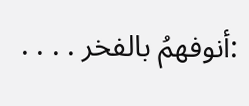:أنوفهمُ بالفخر . . . .